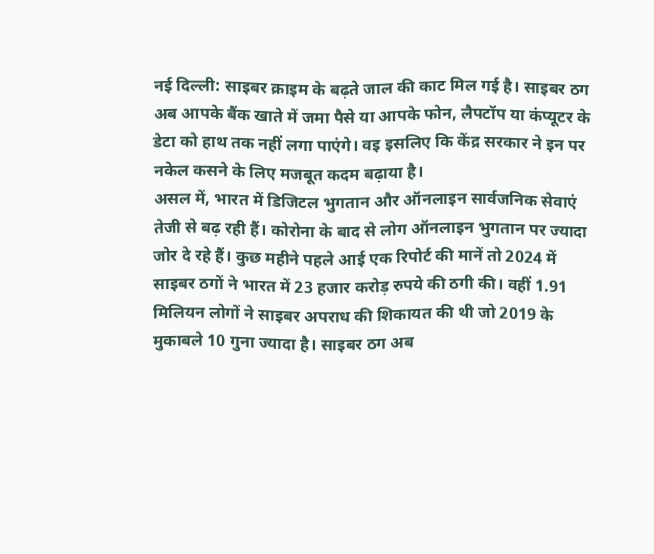नई दिल्ली: साइबर क्राइम के बढ़ते जाल की काट मिल गई है। साइबर ठग अब आपके बैंक खाते में जमा पैसे या आपके फोन, लैपटॉप या कंप्यूटर के डेटा को हाथ तक नहीं लगा पाएंगे। वइ इसलिए कि केंद्र सरकार ने इन पर नकेल कसने के लिए मजबूत कदम बढ़ाया है।
असल में, भारत में डिजिटल भुगतान और ऑनलाइन सार्वजनिक सेवाएं तेजी से बढ़ रही हैं। कोरोना के बाद से लोग ऑनलाइन भुगतान पर ज्यादा जोर दे रहे हैं। कुछ महीने पहले आई एक रिपोर्ट की मानें तो 2024 में साइबर ठगों ने भारत में 23 हजार करोड़ रुपये की ठगी की। वहीं 1.91 मिलियन लोगों ने साइबर अपराध की शिकायत की थी जो 2019 के मुकाबले 10 गुना ज्यादा है। साइबर ठग अब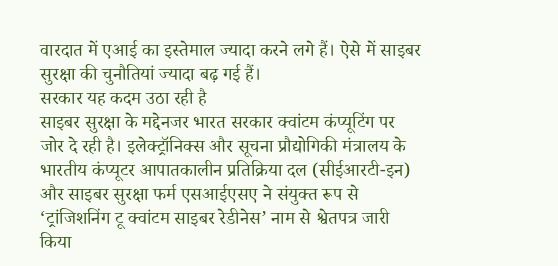वारदात में एआई का इस्तेमाल ज्यादा करने लगे हैं। ऐसे में साइबर सुरक्षा की चुनौतियां ज्यादा बढ़ गई हैं।
सरकार यह कदम उठा रही है
साइबर सुरक्षा के मद्देनजर भारत सरकार क्वांटम कंप्यूटिंग पर जोर दे रही है। इलेक्ट्रॉनिक्स और सूचना प्रौद्योगिकी मंत्रालय के भारतीय कंप्यूटर आपातकालीन प्रतिक्रिया दल (सीईआरटी-इन) और साइबर सुरक्षा फर्म एसआईएसए ने संयुक्त रूप से ‘ट्रांजिशनिंग टू क्वांटम साइबर रेडीनेस’ नाम से श्वेतपत्र जारी किया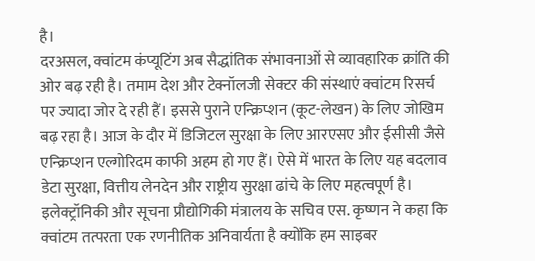है।
दरअसल, क्वांटम कंप्यूटिंग अब सैद्धांतिक संभावनाओं से व्यावहारिक क्रांति की ओर बढ़ रही है। तमाम देश और टेक्नॉलजी सेक्टर की संस्थाएं क्वांटम रिसर्च पर ज्यादा जोर दे रही हैं। इससे पुराने एन्क्रिप्शन (कूट-लेखन) के लिए जोखिम बढ़ रहा है। आज के दौर में डिजिटल सुरक्षा के लिए आरएसए और ईसीसी जैसे एन्क्रिप्शन एल्गोरिदम काफी अहम हो गए हैं। ऐसे में भारत के लिए यह बदलाव डेटा सुरक्षा, वित्तीय लेनदेन और राष्ट्रीय सुरक्षा ढांचे के लिए महत्वपूर्ण है।
इलेक्ट्रॉनिकी और सूचना प्रौद्योगिकी मंत्रालय के सचिव एस. कृष्णन ने कहा कि क्वांटम तत्परता एक रणनीतिक अनिवार्यता है क्योंकि हम साइबर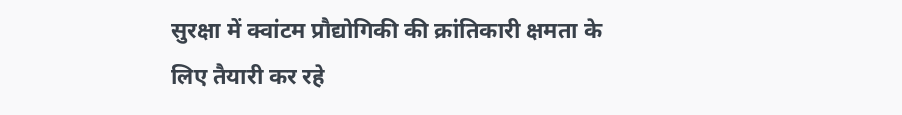सुरक्षा में क्वांटम प्रौद्योगिकी की क्रांतिकारी क्षमता के लिए तैयारी कर रहे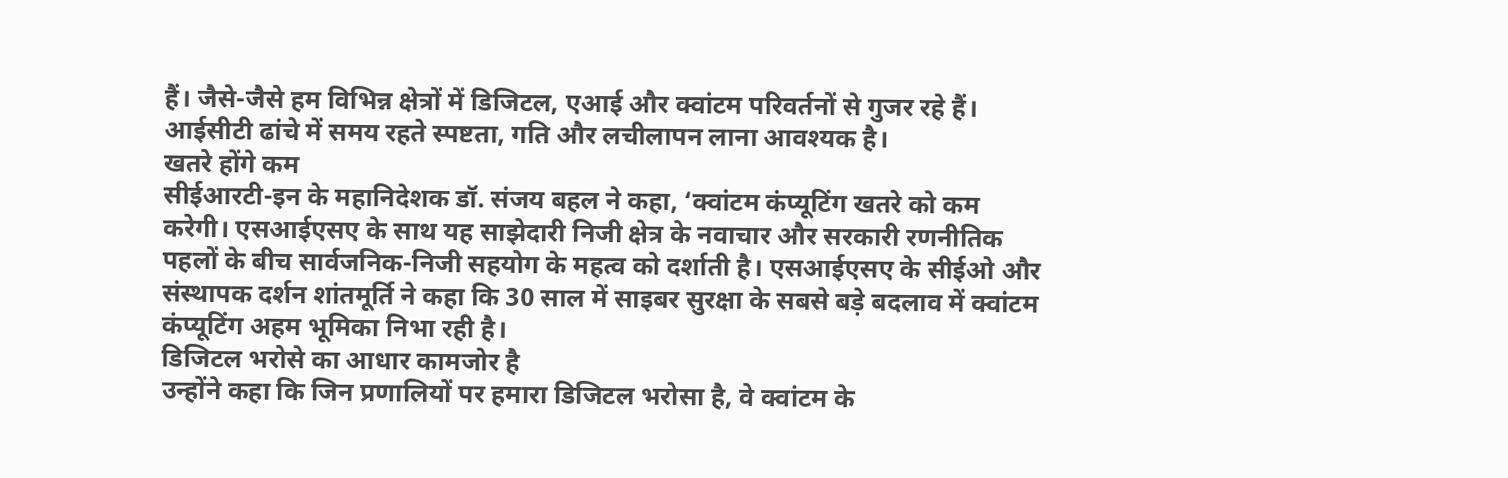हैं। जैसे-जैसे हम विभिन्न क्षेत्रों में डिजिटल, एआई और क्वांटम परिवर्तनों से गुजर रहे हैं। आईसीटी ढांचे में समय रहते स्पष्टता, गति और लचीलापन लाना आवश्यक है।
खतरे होंगे कम
सीईआरटी-इन के महानिदेशक डॉ. संजय बहल ने कहा, ‘क्वांटम कंप्यूटिंग खतरे को कम करेगी। एसआईएसए के साथ यह साझेदारी निजी क्षेत्र के नवाचार और सरकारी रणनीतिक पहलों के बीच सार्वजनिक-निजी सहयोग के महत्व को दर्शाती है। एसआईएसए के सीईओ और संस्थापक दर्शन शांतमूर्ति ने कहा कि 30 साल में साइबर सुरक्षा के सबसे बड़े बदलाव में क्वांटम कंप्यूटिंग अहम भूमिका निभा रही है।
डिजिटल भरोसे का आधार कामजोर है
उन्होंने कहा कि जिन प्रणालियों पर हमारा डिजिटल भरोसा है, वे क्वांटम के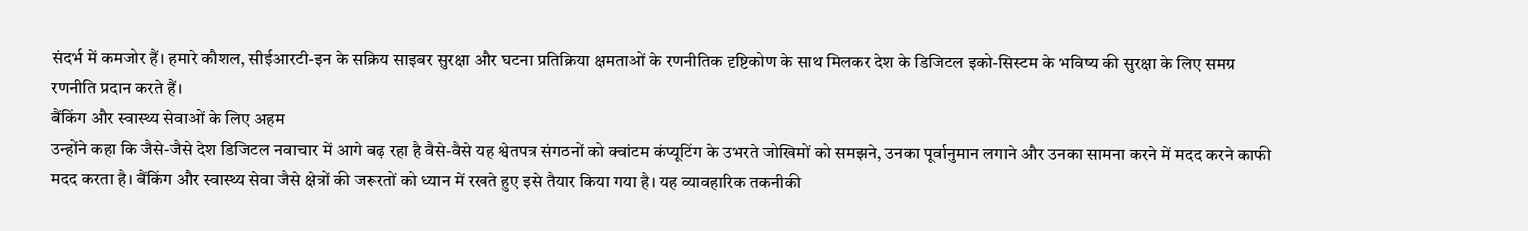संदर्भ में कमजोर हैं। हमारे कौशल, सीईआरटी-इन के सक्रिय साइबर सुरक्षा और घटना प्रतिक्रिया क्षमताओं के रणनीतिक दृष्टिकोण के साथ मिलकर देश के डिजिटल इको-सिस्टम के भविष्य की सुरक्षा के लिए समग्र रणनीति प्रदान करते हैं।
बैंकिंग और स्वास्थ्य सेवाओं के लिए अहम
उन्होंने कहा कि जैसे-जैसे देश डिजिटल नवाचार में आगे बढ़ रहा है वैसे-वैसे यह श्वेतपत्र संगठनों को क्वांटम कंप्यूटिंग के उभरते जोखिमों को समझने, उनका पूर्वानुमान लगाने और उनका सामना करने में मदद करने काफी मदद करता है। बैंकिंग और स्वास्थ्य सेवा जैसे क्षेत्रों की जरूरतों को ध्यान में रखते हुए इसे तैयार किया गया है। यह व्यावहारिक तकनीकी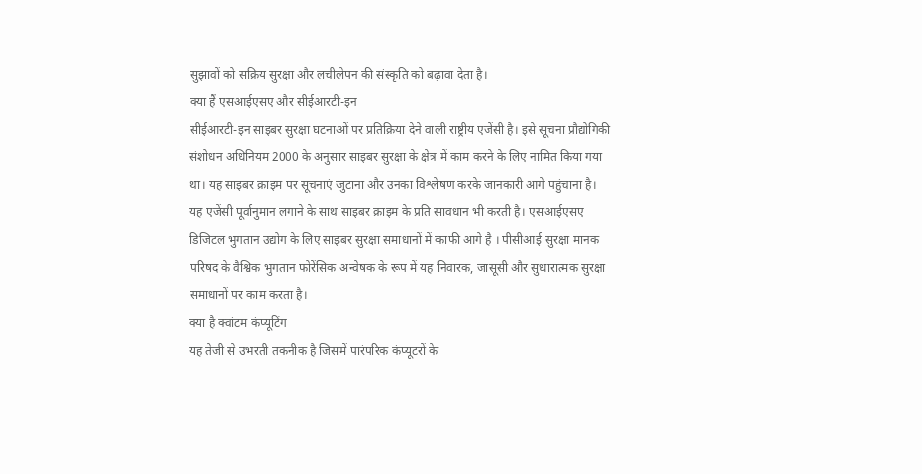सुझावों को सक्रिय सुरक्षा और लचीलेपन की संस्कृति को बढ़ावा देता है।
क्या हैं एसआईएसए और सीईआरटी-इन
सीईआरटी-इन साइबर सुरक्षा घटनाओं पर प्रतिक्रिया देने वाली राष्ट्रीय एजेंसी है। इसे सूचना प्रौद्योगिकी संशोधन अधिनियम 2000 के अनुसार साइबर सुरक्षा के क्षेत्र में काम करने के लिए नामित किया गया था। यह साइबर क्राइम पर सूचनाएं जुटाना और उनका विश्लेषण करके जानकारी आगे पहुंचाना है।
यह एजेंसी पूर्वानुमान लगाने के साथ साइबर क्राइम के प्रति सावधान भी करती है। एसआईएसए डिजिटल भुगतान उद्योग के लिए साइबर सुरक्षा समाधानों में काफी आगे है । पीसीआई सुरक्षा मानक परिषद के वैश्विक भुगतान फोरेंसिक अन्वेषक के रूप में यह निवारक, जासूसी और सुधारात्मक सुरक्षा समाधानों पर काम करता है।
क्या है क्वांटम कंप्यूटिंग
यह तेजी से उभरती तकनीक है जिसमें पारंपरिक कंप्यूटरों के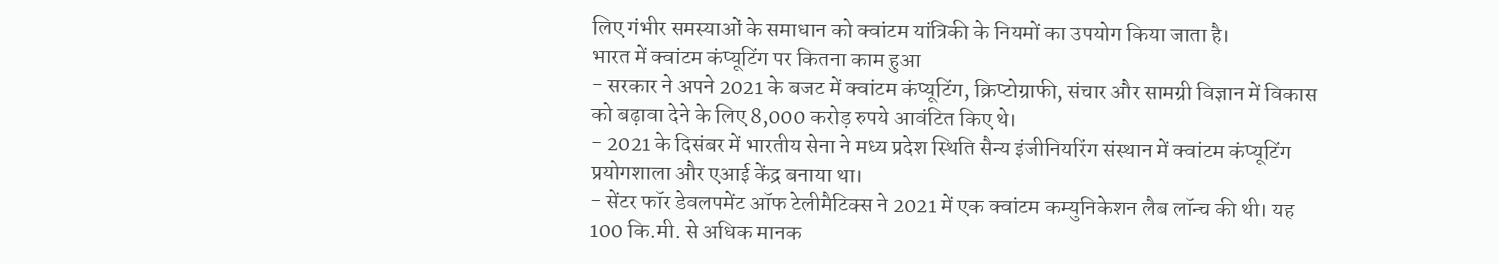लिए गंभीर समस्याओं के समाधान को क्वांटम यांत्रिकी के नियमों का उपयोग किया जाता है।
भारत में क्वांटम कंप्यूटिंग पर कितना काम हुआ
- सरकार ने अपने 2021 के बजट में क्वांटम कंप्यूटिंग, क्रिप्टोग्राफी, संचार और सामग्री विज्ञान में विकास को बढ़ावा देने के लिए 8,000 करोड़ रुपये आवंटित किए थे।
- 2021 के दिसंबर में भारतीय सेना ने मध्य प्रदेश स्थिति सैन्य इंजीनियरिंग संस्थान में क्वांटम कंप्यूटिंग प्रयोगशाला और एआई केंद्र बनाया था।
- सेंटर फॉर डेवलपमेंट ऑफ टेलीमैटिक्स ने 2021 में एक क्वांटम कम्युनिकेशन लैब लॉन्च की थी। यह 100 कि.मी. से अधिक मानक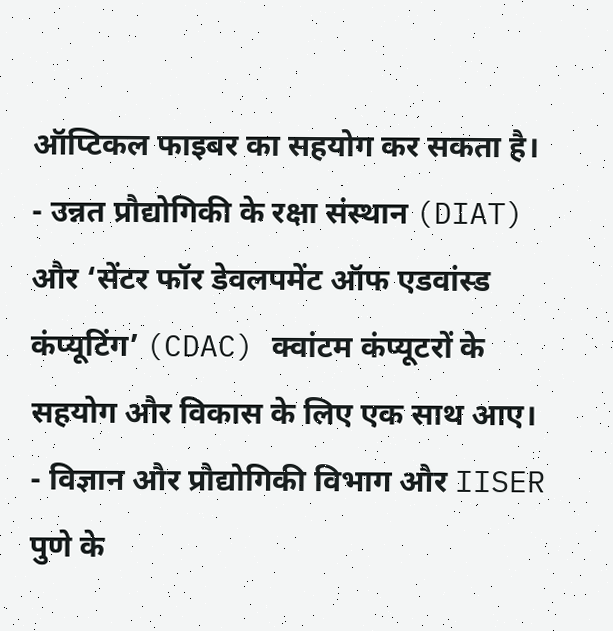ऑप्टिकल फाइबर का सहयोग कर सकता है।
- उन्नत प्रौद्योगिकी के रक्षा संस्थान (DIAT) और ‘सेंटर फॉर डेवलपमेंट ऑफ एडवांस्ड कंप्यूटिंग’ (CDAC) क्वांटम कंप्यूटरों के सहयोग और विकास के लिए एक साथ आए।
- विज्ञान और प्रौद्योगिकी विभाग और IISER पुणे के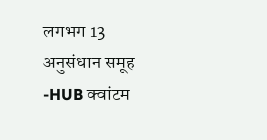लगभग 13 अनुसंधान समूह -HUB क्वांटम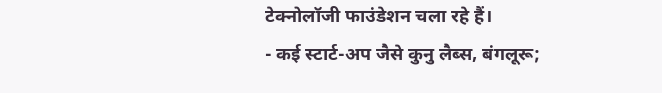टेक्नोलॉजी फाउंडेशन चला रहे हैं।
- कई स्टार्ट-अप जैसे कुनु लैब्स, बंगलूरू;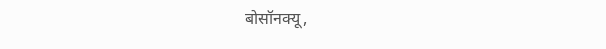बोसॉनक्यू,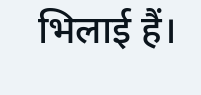भिलाई हैं।